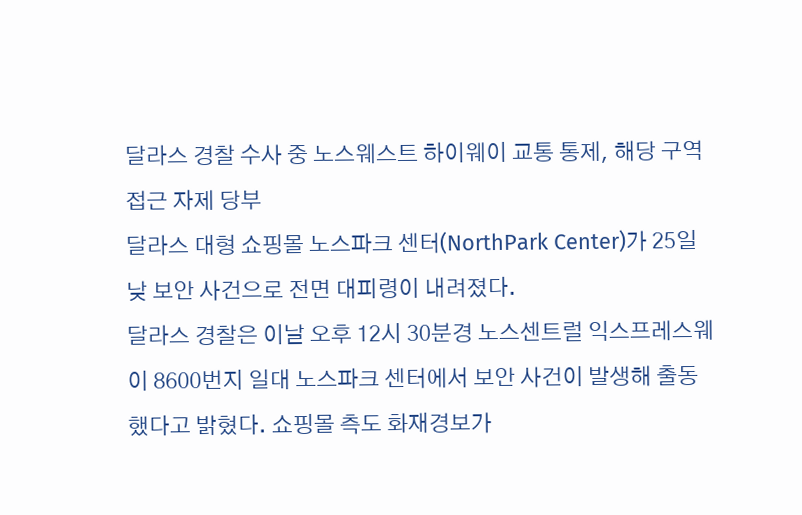달라스 경찰 수사 중 노스웨스트 하이웨이 교통 통제, 해당 구역 접근 자제 당부
달라스 대형 쇼핑몰 노스파크 센터(NorthPark Center)가 25일 낮 보안 사건으로 전면 대피령이 내려졌다.
달라스 경찰은 이날 오후 12시 30분경 노스센트럴 익스프레스웨이 8600번지 일대 노스파크 센터에서 보안 사건이 발생해 출동했다고 밝혔다. 쇼핑몰 측도 화재경보가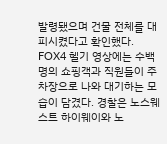발령됐으며 건물 전체를 대피시켰다고 확인했다.
FOX4 헬기 영상에는 수백 명의 쇼핑객과 직원들이 주차장으로 나와 대기하는 모습이 담겼다. 경찰은 노스웨스트 하이웨이와 노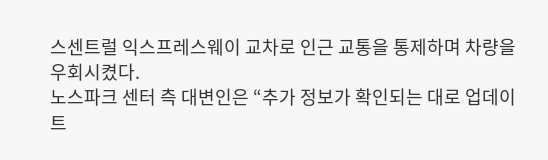스센트럴 익스프레스웨이 교차로 인근 교통을 통제하며 차량을 우회시켰다.
노스파크 센터 측 대변인은 “추가 정보가 확인되는 대로 업데이트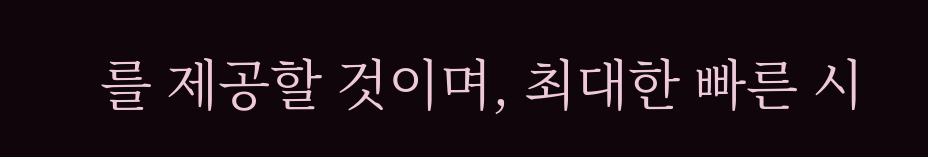를 제공할 것이며, 최대한 빠른 시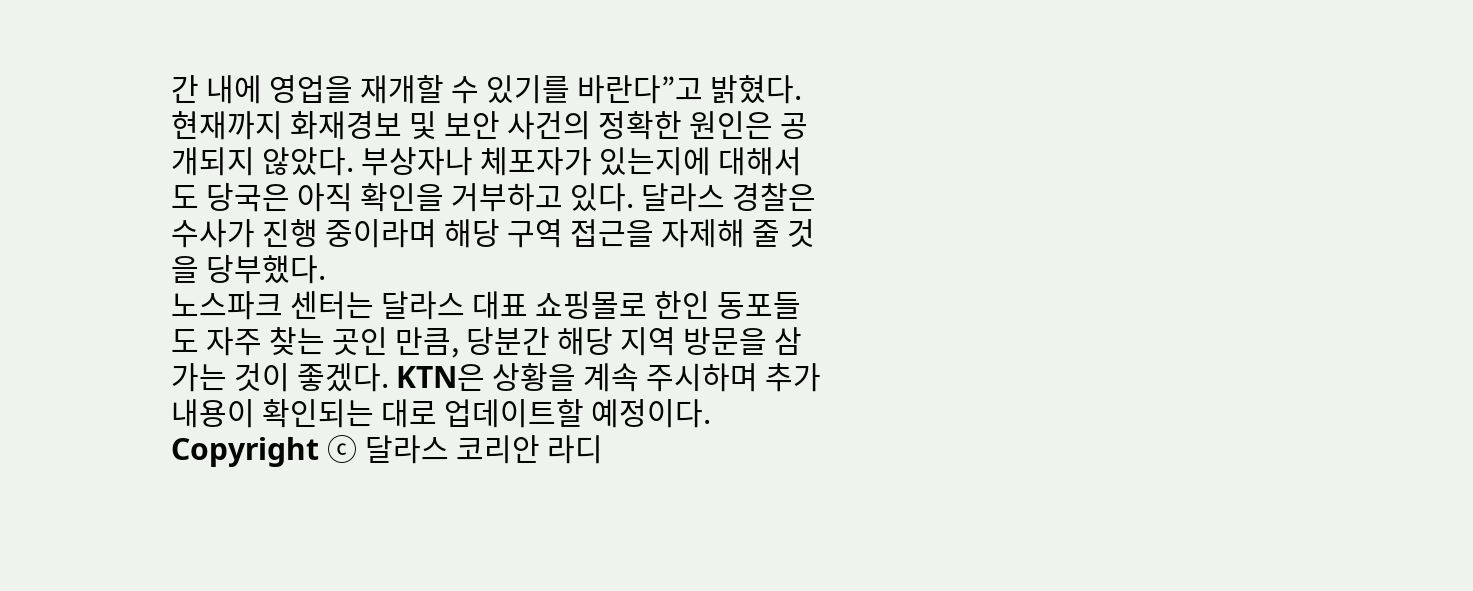간 내에 영업을 재개할 수 있기를 바란다”고 밝혔다.
현재까지 화재경보 및 보안 사건의 정확한 원인은 공개되지 않았다. 부상자나 체포자가 있는지에 대해서도 당국은 아직 확인을 거부하고 있다. 달라스 경찰은 수사가 진행 중이라며 해당 구역 접근을 자제해 줄 것을 당부했다.
노스파크 센터는 달라스 대표 쇼핑몰로 한인 동포들도 자주 찾는 곳인 만큼, 당분간 해당 지역 방문을 삼가는 것이 좋겠다. KTN은 상황을 계속 주시하며 추가 내용이 확인되는 대로 업데이트할 예정이다.
Copyright ⓒ 달라스 코리안 라디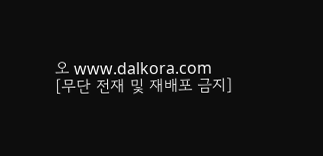오 www.dalkora.com [무단 전재 및 재배포 금지]